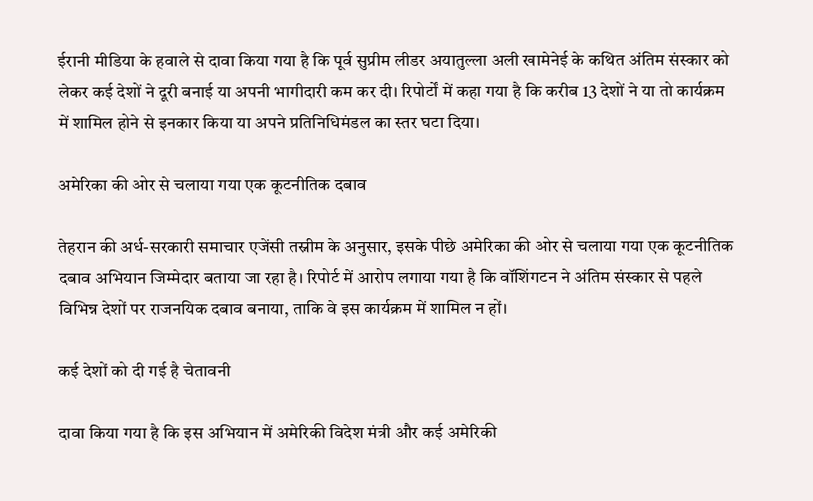ईरानी मीडिया के हवाले से दावा किया गया है कि पूर्व सुप्रीम लीडर अयातुल्ला अली खामेनेई के कथित अंतिम संस्कार को लेकर कई देशों ने दूरी बनाई या अपनी भागीदारी कम कर दी। रिपोर्टों में कहा गया है कि करीब 13 देशों ने या तो कार्यक्रम में शामिल होने से इनकार किया या अपने प्रतिनिधिमंडल का स्तर घटा दिया।

अमेरिका की ओर से चलाया गया एक कूटनीतिक दबाव

तेहरान की अर्ध-सरकारी समाचार एजेंसी तस्नीम के अनुसार, इसके पीछे अमेरिका की ओर से चलाया गया एक कूटनीतिक दबाव अभियान जिम्मेदार बताया जा रहा है। रिपोर्ट में आरोप लगाया गया है कि वॉशिंगटन ने अंतिम संस्कार से पहले विभिन्न देशों पर राजनयिक दबाव बनाया, ताकि वे इस कार्यक्रम में शामिल न हों।

कई देशों को दी गई है चेतावनी

दावा किया गया है कि इस अभियान में अमेरिकी विदेश मंत्री और कई अमेरिकी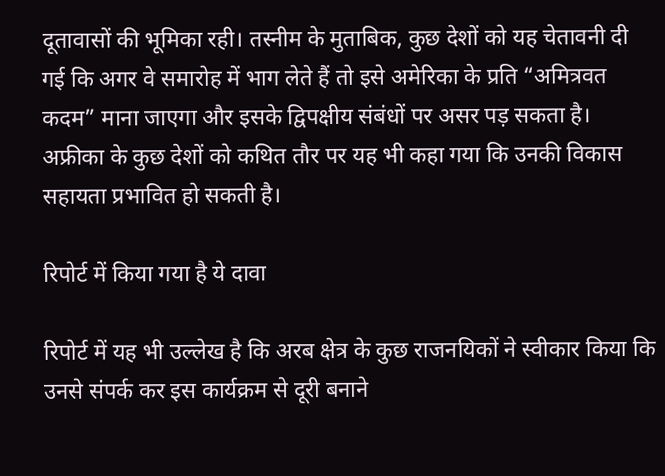दूतावासों की भूमिका रही। तस्नीम के मुताबिक, कुछ देशों को यह चेतावनी दी गई कि अगर वे समारोह में भाग लेते हैं तो इसे अमेरिका के प्रति “अमित्रवत कदम” माना जाएगा और इसके द्विपक्षीय संबंधों पर असर पड़ सकता है। अफ्रीका के कुछ देशों को कथित तौर पर यह भी कहा गया कि उनकी विकास सहायता प्रभावित हो सकती है।

रिपोर्ट में किया गया है ये दावा

रिपोर्ट में यह भी उल्लेख है कि अरब क्षेत्र के कुछ राजनयिकों ने स्वीकार किया कि उनसे संपर्क कर इस कार्यक्रम से दूरी बनाने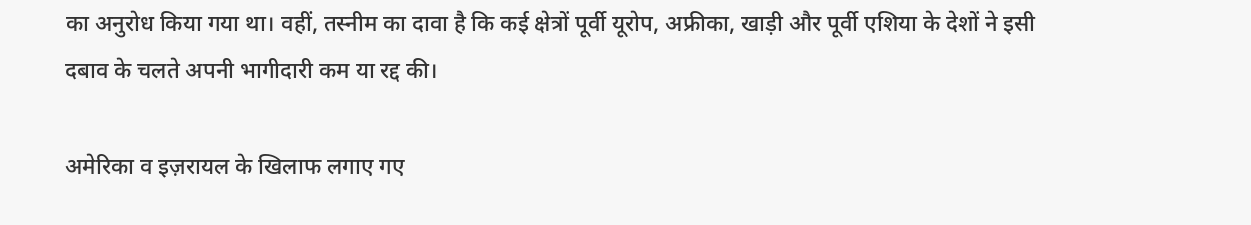का अनुरोध किया गया था। वहीं, तस्नीम का दावा है कि कई क्षेत्रों पूर्वी यूरोप, अफ्रीका, खाड़ी और पूर्वी एशिया के देशों ने इसी दबाव के चलते अपनी भागीदारी कम या रद्द की।

अमेरिका व इज़रायल के खिलाफ लगाए गए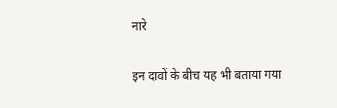नारे

इन दावों के बीच यह भी बताया गया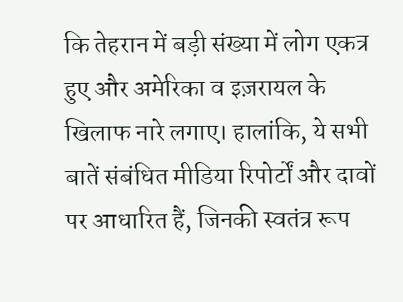कि तेहरान में बड़ी संख्या में लोग एकत्र हुए और अमेरिका व इज़रायल के खिलाफ नारे लगाए। हालांकि, ये सभी बातें संबंधित मीडिया रिपोर्टों और दावों पर आधारित हैं, जिनकी स्वतंत्र रूप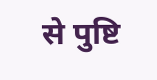से पुष्टि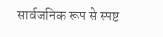सार्वजनिक रूप से स्पष्ट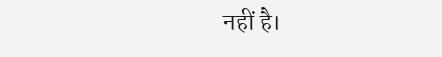नहीं है।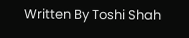Written By Toshi Shah